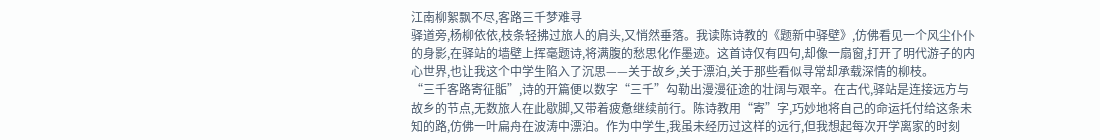江南柳絮飘不尽,客路三千梦难寻
驿道旁,杨柳依依,枝条轻拂过旅人的肩头,又悄然垂落。我读陈诗教的《题新中驿壁》,仿佛看见一个风尘仆仆的身影,在驿站的墙壁上挥毫题诗,将满腹的愁思化作墨迹。这首诗仅有四句,却像一扇窗,打开了明代游子的内心世界,也让我这个中学生陷入了沉思——关于故乡,关于漂泊,关于那些看似寻常却承载深情的柳枝。
“三千客路寄征骺”,诗的开篇便以数字“三千”勾勒出漫漫征途的壮阔与艰辛。在古代,驿站是连接远方与故乡的节点,无数旅人在此歇脚,又带着疲惫继续前行。陈诗教用“寄”字,巧妙地将自己的命运托付给这条未知的路,仿佛一叶扁舟在波涛中漂泊。作为中学生,我虽未经历过这样的远行,但我想起每次开学离家的时刻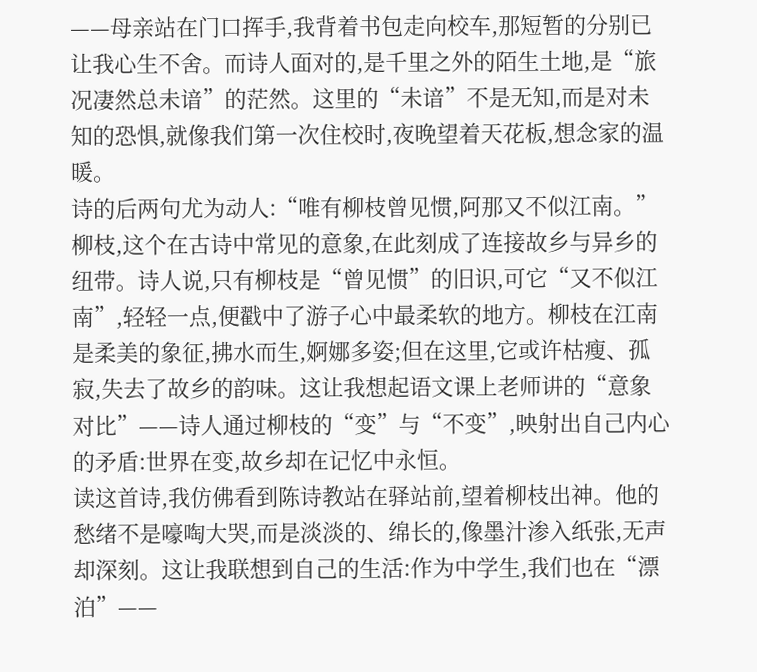——母亲站在门口挥手,我背着书包走向校车,那短暂的分别已让我心生不舍。而诗人面对的,是千里之外的陌生土地,是“旅况凄然总未谙”的茫然。这里的“未谙”不是无知,而是对未知的恐惧,就像我们第一次住校时,夜晚望着天花板,想念家的温暖。
诗的后两句尤为动人:“唯有柳枝曾见惯,阿那又不似江南。”柳枝,这个在古诗中常见的意象,在此刻成了连接故乡与异乡的纽带。诗人说,只有柳枝是“曾见惯”的旧识,可它“又不似江南”,轻轻一点,便戳中了游子心中最柔软的地方。柳枝在江南是柔美的象征,拂水而生,婀娜多姿;但在这里,它或许枯瘦、孤寂,失去了故乡的韵味。这让我想起语文课上老师讲的“意象对比”——诗人通过柳枝的“变”与“不变”,映射出自己内心的矛盾:世界在变,故乡却在记忆中永恒。
读这首诗,我仿佛看到陈诗教站在驿站前,望着柳枝出神。他的愁绪不是嚎啕大哭,而是淡淡的、绵长的,像墨汁渗入纸张,无声却深刻。这让我联想到自己的生活:作为中学生,我们也在“漂泊”——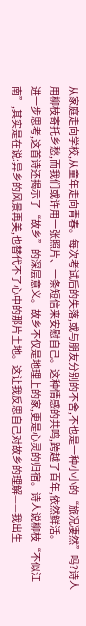从家庭走向学校,从童年走向青春。每次考试后的失落,或与朋友分别的不舍,不也是一种小小的“旅况凄然”吗?诗人用柳枝寄托乡愁,而我们或许用一张照片、一条短信来安慰自己。这种情感的共鸣,跨越了百年,依然鲜活。
进一步思考,这首诗还揭示了“故乡”的深层意义。故乡不仅是地理上的家,更是心灵的归宿。诗人说柳枝“不似江南”,其实是在说:异乡的风景再美,也替代不了心中的那片土地。这让我反思自己对故乡的理解——我出生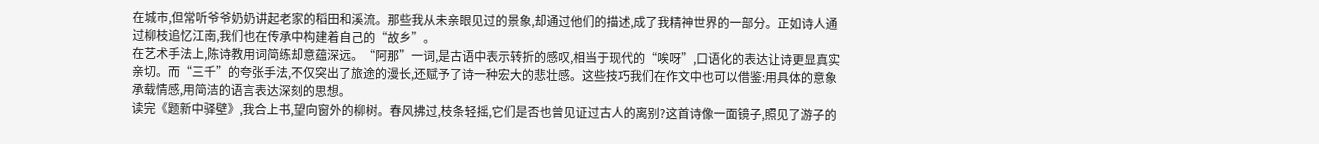在城市,但常听爷爷奶奶讲起老家的稻田和溪流。那些我从未亲眼见过的景象,却通过他们的描述,成了我精神世界的一部分。正如诗人通过柳枝追忆江南,我们也在传承中构建着自己的“故乡”。
在艺术手法上,陈诗教用词简练却意蕴深远。“阿那”一词,是古语中表示转折的感叹,相当于现代的“唉呀”,口语化的表达让诗更显真实亲切。而“三千”的夸张手法,不仅突出了旅途的漫长,还赋予了诗一种宏大的悲壮感。这些技巧我们在作文中也可以借鉴:用具体的意象承载情感,用简洁的语言表达深刻的思想。
读完《题新中驿壁》,我合上书,望向窗外的柳树。春风拂过,枝条轻摇,它们是否也曾见证过古人的离别?这首诗像一面镜子,照见了游子的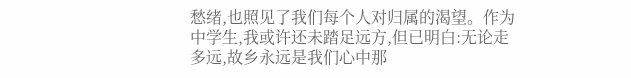愁绪,也照见了我们每个人对归属的渴望。作为中学生,我或许还未踏足远方,但已明白:无论走多远,故乡永远是我们心中那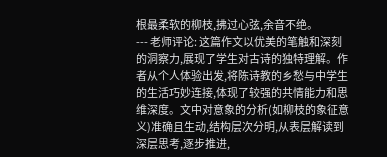根最柔软的柳枝,拂过心弦,余音不绝。
--- 老师评论: 这篇作文以优美的笔触和深刻的洞察力,展现了学生对古诗的独特理解。作者从个人体验出发,将陈诗教的乡愁与中学生的生活巧妙连接,体现了较强的共情能力和思维深度。文中对意象的分析(如柳枝的象征意义)准确且生动,结构层次分明,从表层解读到深层思考,逐步推进,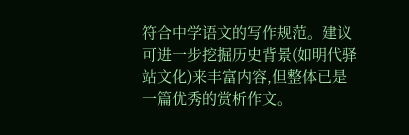符合中学语文的写作规范。建议可进一步挖掘历史背景(如明代驿站文化)来丰富内容,但整体已是一篇优秀的赏析作文。